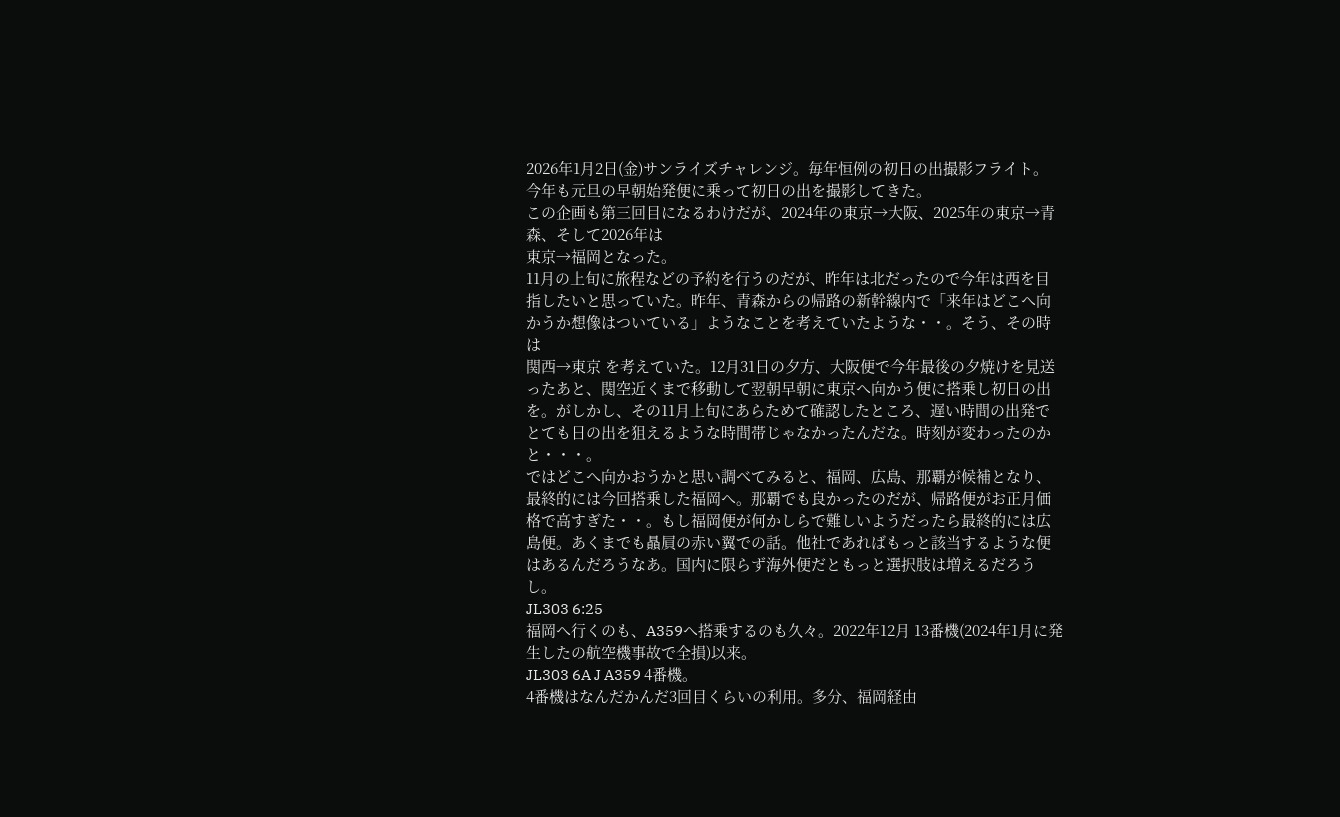2026年1月2日(金)サンライズチャレンジ。毎年恒例の初日の出撮影フライト。
今年も元旦の早朝始発便に乗って初日の出を撮影してきた。
この企画も第三回目になるわけだが、2024年の東京→大阪、2025年の東京→青森、そして2026年は
東京→福岡となった。
11月の上旬に旅程などの予約を行うのだが、昨年は北だったので今年は西を目指したいと思っていた。昨年、青森からの帰路の新幹線内で「来年はどこへ向かうか想像はついている」ようなことを考えていたような・・。そう、その時は
関西→東京 を考えていた。12月31日の夕方、大阪便で今年最後の夕焼けを見送ったあと、関空近くまで移動して翌朝早朝に東京へ向かう便に搭乗し初日の出を。がしかし、その11月上旬にあらためて確認したところ、遅い時間の出発でとても日の出を狙えるような時間帯じゃなかったんだな。時刻が変わったのかと・・・。
ではどこへ向かおうかと思い調べてみると、福岡、広島、那覇が候補となり、最終的には今回搭乗した福岡へ。那覇でも良かったのだが、帰路便がお正月価格で高すぎた・・。もし福岡便が何かしらで難しいようだったら最終的には広島便。あくまでも贔屓の赤い翼での話。他社であればもっと該当するような便はあるんだろうなあ。国内に限らず海外便だともっと選択肢は増えるだろうし。
JL303 6:25
福岡へ行くのも、A359へ搭乗するのも久々。2022年12月 13番機(2024年1月に発生したの航空機事故で全損)以来。
JL303 6A J A359 4番機。
4番機はなんだかんだ3回目くらいの利用。多分、福岡経由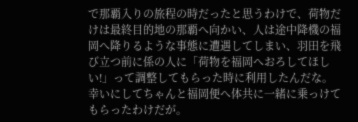で那覇入りの旅程の時だったと思うわけで、荷物だけは最終目的地の那覇へ向かい、人は途中降機の福岡へ降りるような事態に遭遇してしまい、羽田を飛び立つ前に係の人に「荷物を福岡へおろしてほしい!」って調整してもらった時に利用したんだな。幸いにしてちゃんと福岡便へ体共に一緒に乗っけてもらったわけだが。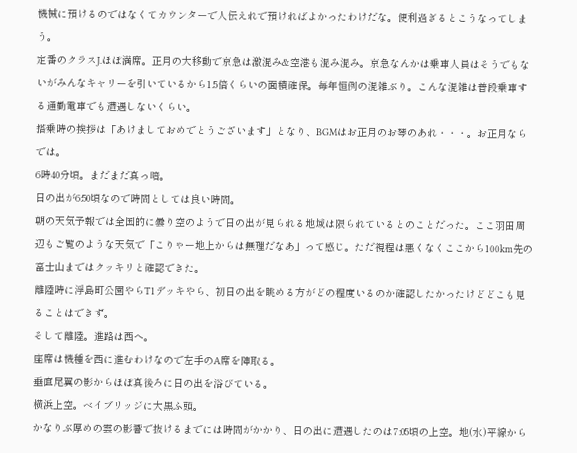機械に預けるのではなくてカウンターで人伝えれで預ければよかったわけだな。便利過ぎるとこうなってしまう。
定番のクラスJ.ほぼ満席。正月の大移動で京急は激混み&空港も混み混み。京急なんかは乗車人員はそうでもないがみんなキャリーを引いているから1.5倍くらいの面積確保。毎年恒例の混雑ぶり。こんな混雑は普段乗車する通勤電車でも遭遇しないくらい。
搭乗時の挨拶は「あけましておめでとうございます」となり、BGMはお正月のお琴のあれ・・・。お正月ならでは。
6時40分頃。まだまだ真っ暗。
日の出が6:50頃なので時間としては良い時間。
朝の天気予報では全国的に曇り空のようで日の出が見られる地域は限られているとのことだった。ここ羽田周辺もご覧のような天気で「こりゃー地上からは無理だなあ」って感じ。ただ視程は悪くなくここから100km先の富士山まではクッキリと確認できた。
離陸時に浮島町公園やらT1デッキやら、初日の出を眺める方がどの程度いるのか確認したかったけどどこも見ることはできず。
そして離陸。進路は西へ。
座席は機種を西に進むわけなので左手のA席を陣取る。
垂直尾翼の影からほぼ真後ろに日の出を浴びている。
横浜上空。ベイブリッジに大黒ふ頭。
かなりぶ厚めの雲の影響で抜けるまでには時間がかかり、日の出に遭遇したのは7:05頃の上空。地(水)平線から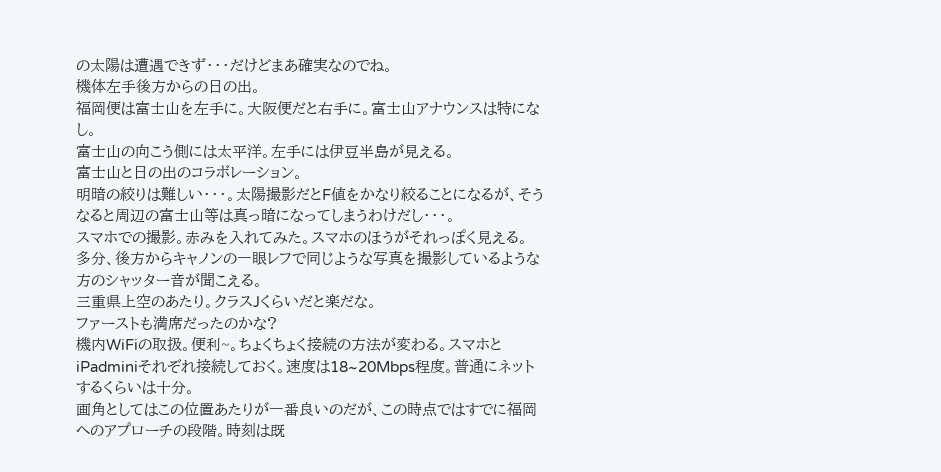の太陽は遭遇できず・・・だけどまあ確実なのでね。
機体左手後方からの日の出。
福岡便は富士山を左手に。大阪便だと右手に。富士山アナウンスは特になし。
富士山の向こう側には太平洋。左手には伊豆半島が見える。
富士山と日の出のコラボレーション。
明暗の絞りは難しい・・・。太陽撮影だとF値をかなり絞ることになるが、そうなると周辺の富士山等は真っ暗になってしまうわけだし・・・。
スマホでの撮影。赤みを入れてみた。スマホのほうがそれっぽく見える。
多分、後方からキャノンの一眼レフで同じような写真を撮影しているような方のシャッター音が聞こえる。
三重県上空のあたり。クラスJくらいだと楽だな。
ファーストも満席だったのかな?
機内WiFiの取扱。便利~。ちょくちょく接続の方法が変わる。スマホとiPadminiそれぞれ接続しておく。速度は18~20Mbps程度。普通にネットするくらいは十分。
画角としてはこの位置あたりが一番良いのだが、この時点ではすでに福岡へのアプローチの段階。時刻は既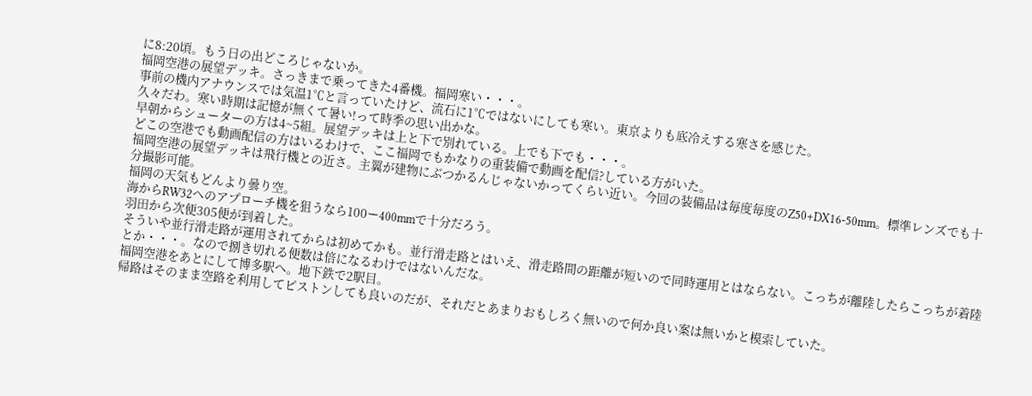に8:20頃。もう日の出どころじゃないか。
福岡空港の展望デッキ。さっきまで乗ってきた4番機。福岡寒い・・・。
事前の機内アナウンスでは気温1℃と言っていたけど、流石に1℃ではないにしても寒い。東京よりも底冷えする寒さを感じた。
久々だわ。寒い時期は記憶が無くて暑い!って時季の思い出かな。
早朝からシューターの方は4~5組。展望デッキは上と下で別れている。上でも下でも・・・。
どこの空港でも動画配信の方はいるわけで、ここ福岡でもかなりの重装備で動画を配信?している方がいた。
福岡空港の展望デッキは飛行機との近さ。主翼が建物にぶつかるんじゃないかってくらい近い。今回の装備品は毎度毎度のZ50+DX16-50mm。標準レンズでも十分撮影可能。
福岡の天気もどんより曇り空。
海からRW32へのアプローチ機を狙うなら100ー400mmで十分だろう。
羽田から次便305便が到着した。
そういや並行滑走路が運用されてからは初めてかも。並行滑走路とはいえ、滑走路間の距離が短いので同時運用とはならない。こっちが離陸したらこっちが着陸とか・・・。なので捌き切れる便数は倍になるわけではないんだな。
福岡空港をあとにして博多駅へ。地下鉄で2駅目。
帰路はそのまま空路を利用してピストンしても良いのだが、それだとあまりおもしろく無いので何か良い案は無いかと模索していた。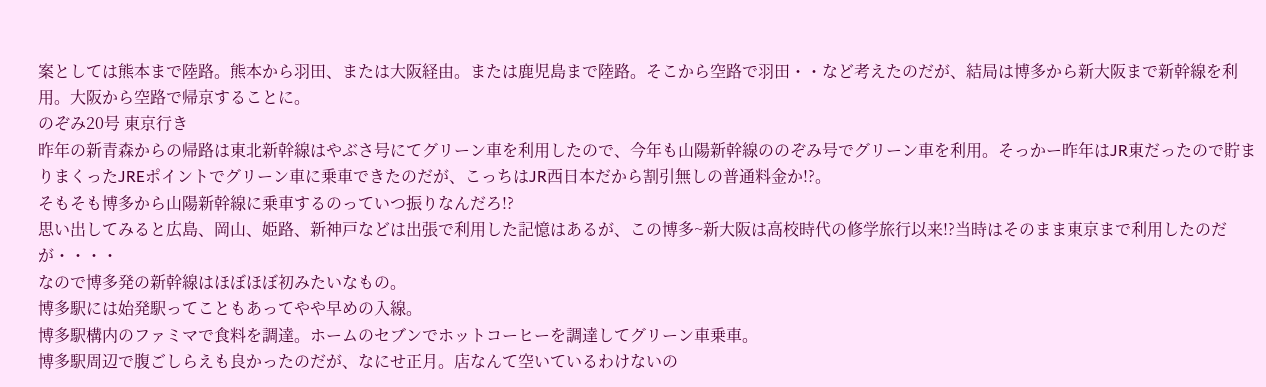案としては熊本まで陸路。熊本から羽田、または大阪経由。または鹿児島まで陸路。そこから空路で羽田・・など考えたのだが、結局は博多から新大阪まで新幹線を利用。大阪から空路で帰京することに。
のぞみ20号 東京行き
昨年の新青森からの帰路は東北新幹線はやぶさ号にてグリーン車を利用したので、今年も山陽新幹線ののぞみ号でグリーン車を利用。そっかー昨年はJR東だったので貯まりまくったJREポイントでグリーン車に乗車できたのだが、こっちはJR西日本だから割引無しの普通料金か!?。
そもそも博多から山陽新幹線に乗車するのっていつ振りなんだろ!?
思い出してみると広島、岡山、姫路、新神戸などは出張で利用した記憶はあるが、この博多~新大阪は高校時代の修学旅行以来!?当時はそのまま東京まで利用したのだが・・・・
なので博多発の新幹線はほぼほぼ初みたいなもの。
博多駅には始発駅ってこともあってやや早めの入線。
博多駅構内のファミマで食料を調達。ホームのセブンでホットコーヒーを調達してグリーン車乗車。
博多駅周辺で腹ごしらえも良かったのだが、なにせ正月。店なんて空いているわけないの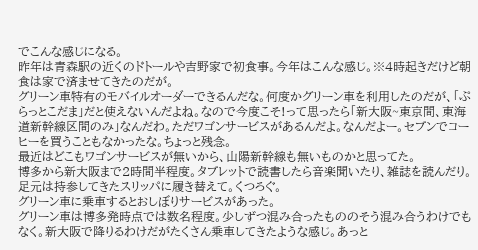でこんな感じになる。
昨年は青森駅の近くのドトールや吉野家で初食事。今年はこんな感じ。※4時起きだけど朝食は家で済ませてきたのだが。
グリーン車特有のモバイルオーダーできるんだな。何度かグリーン車を利用したのだが、「ぷらっとこだま」だと使えないんだよね。なので今度こそ!って思ったら「新大阪~東京間、東海道新幹線区間のみ」なんだわ。ただワゴンサービスがあるんだよ。なんだよー。セブンでコーヒーを買うこともなかったな。ちょっと残念。
最近はどこもワゴンサービスが無いから、山陽新幹線も無いものかと思ってた。
博多から新大阪まで2時間半程度。タブレットで読書したら音楽聞いたり、雑誌を読んだり。
足元は持参してきたスリッパに履き替えて。くつろぐ。
グリーン車に乗車するとおしぼりサービスがあった。
グリーン車は博多発時点では数名程度。少しずつ混み合ったもののそう混み合うわけでもなく。新大阪で降りるわけだがたくさん乗車してきたような感じ。あっと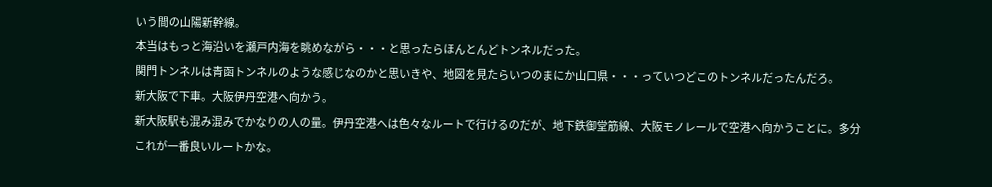いう間の山陽新幹線。
本当はもっと海沿いを瀬戸内海を眺めながら・・・と思ったらほんとんどトンネルだった。
関門トンネルは青函トンネルのような感じなのかと思いきや、地図を見たらいつのまにか山口県・・・っていつどこのトンネルだったんだろ。
新大阪で下車。大阪伊丹空港へ向かう。
新大阪駅も混み混みでかなりの人の量。伊丹空港へは色々なルートで行けるのだが、地下鉄御堂筋線、大阪モノレールで空港へ向かうことに。多分これが一番良いルートかな。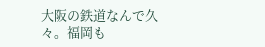大阪の鉄道なんで久々。福岡も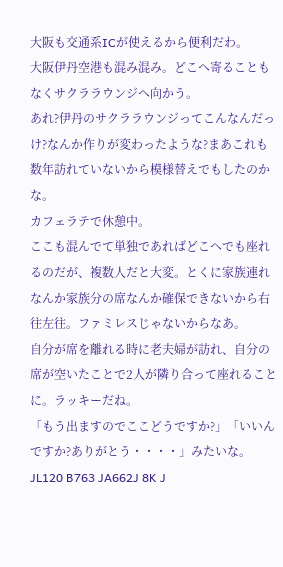大阪も交通系ICが使えるから便利だわ。
大阪伊丹空港も混み混み。どこへ寄ることもなくサクララウンジへ向かう。
あれ?伊丹のサクララウンジってこんなんだっけ?なんか作りが変わったような?まあこれも数年訪れていないから模様替えでもしたのかな。
カフェラテで休憩中。
ここも混んでて単独であればどこへでも座れるのだが、複数人だと大変。とくに家族連れなんか家族分の席なんか確保できないから右往左往。ファミレスじゃないからなあ。
自分が席を離れる時に老夫婦が訪れ、自分の席が空いたことで2人が隣り合って座れることに。ラッキーだね。
「もう出ますのでここどうですか?」「いいんですか?ありがとう・・・・」みたいな。
JL120 B763 JA662J 8K J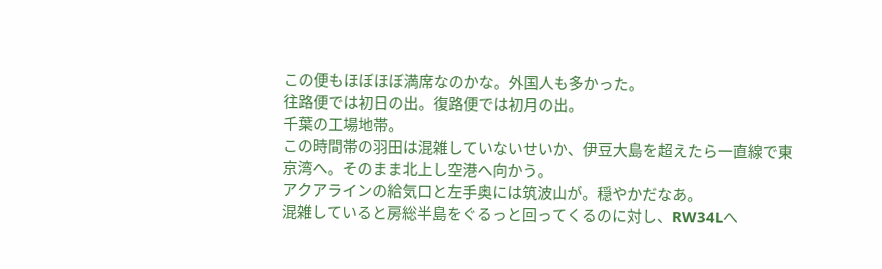この便もほぼほぼ満席なのかな。外国人も多かった。
往路便では初日の出。復路便では初月の出。
千葉の工場地帯。
この時間帯の羽田は混雑していないせいか、伊豆大島を超えたら一直線で東京湾へ。そのまま北上し空港へ向かう。
アクアラインの給気口と左手奥には筑波山が。穏やかだなあ。
混雑していると房総半島をぐるっと回ってくるのに対し、RW34Lへ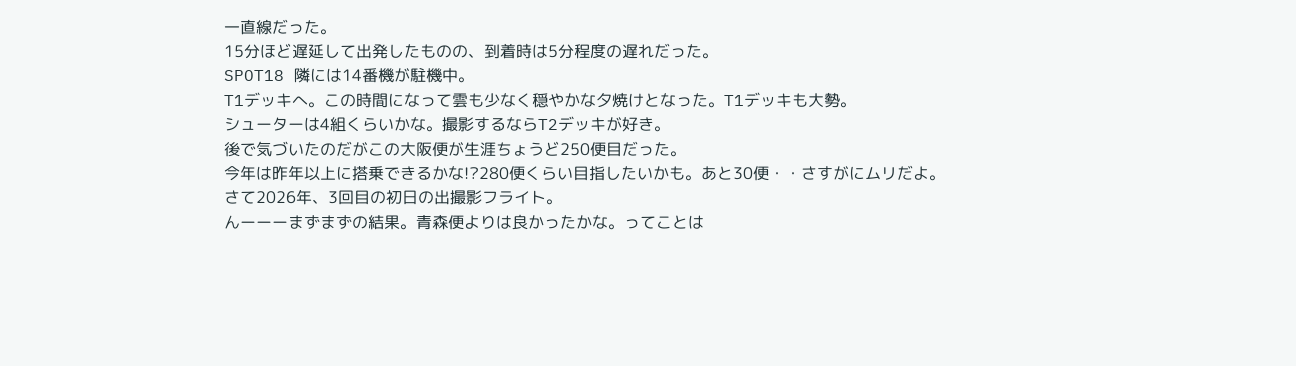一直線だった。
15分ほど遅延して出発したものの、到着時は5分程度の遅れだった。
SPOT18 隣には14番機が駐機中。
T1デッキへ。この時間になって雲も少なく穏やかな夕焼けとなった。T1デッキも大勢。
シューターは4組くらいかな。撮影するならT2デッキが好き。
後で気づいたのだがこの大阪便が生涯ちょうど250便目だった。
今年は昨年以上に搭乗できるかな!?280便くらい目指したいかも。あと30便・・さすがにムリだよ。
さて2026年、3回目の初日の出撮影フライト。
んーーーまずまずの結果。青森便よりは良かったかな。ってことは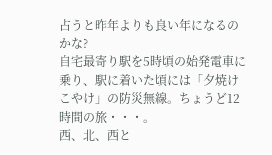占うと昨年よりも良い年になるのかな?
自宅最寄り駅を5時頃の始発電車に乗り、駅に着いた頃には「夕焼けこやけ」の防災無線。ちょうど12時間の旅・・・。
西、北、西と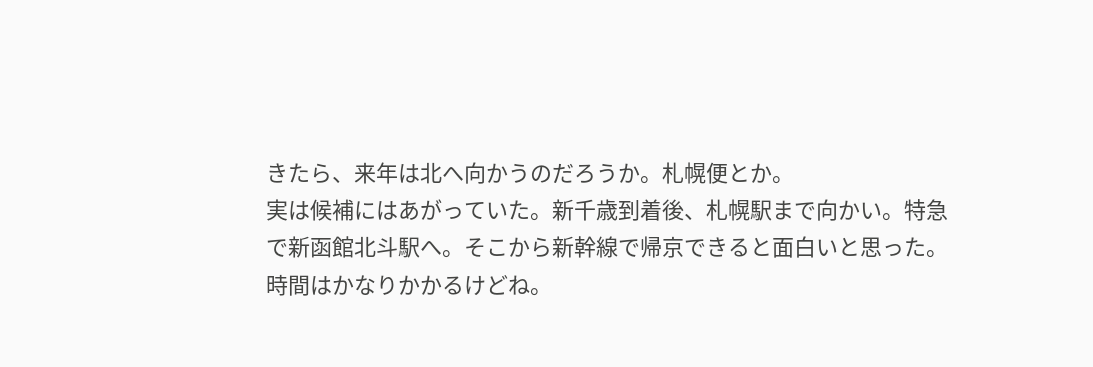きたら、来年は北へ向かうのだろうか。札幌便とか。
実は候補にはあがっていた。新千歳到着後、札幌駅まで向かい。特急で新函館北斗駅へ。そこから新幹線で帰京できると面白いと思った。時間はかなりかかるけどね。